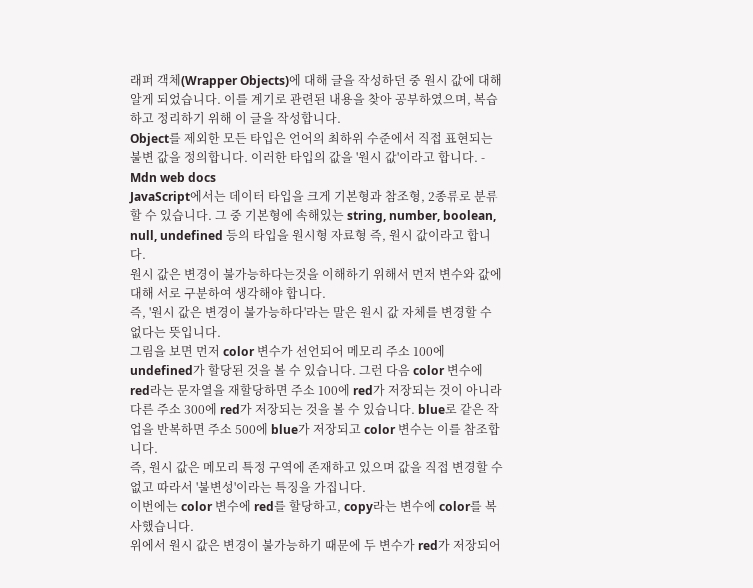래퍼 객체(Wrapper Objects)에 대해 글을 작성하던 중 원시 값에 대해 알게 되었습니다. 이를 계기로 관련된 내용을 찾아 공부하였으며, 복습하고 정리하기 위해 이 글을 작성합니다.
Object를 제외한 모든 타입은 언어의 최하위 수준에서 직접 표현되는 불변 값을 정의합니다. 이러한 타입의 값을 '원시 값'이라고 합니다. - Mdn web docs
JavaScript에서는 데이터 타입을 크게 기본형과 참조형, 2종류로 분류할 수 있습니다. 그 중 기본형에 속해있는 string, number, boolean, null, undefined 등의 타입을 원시형 자료형 즉, 원시 값이라고 합니다.
원시 값은 변경이 불가능하다는것을 이해하기 위해서 먼저 변수와 값에 대해 서로 구분하여 생각해야 합니다.
즉, '원시 값은 변경이 불가능하다'라는 말은 원시 값 자체를 변경할 수 없다는 뜻입니다.
그림을 보면 먼저 color 변수가 선언되어 메모리 주소 100에 undefined가 할당된 것을 볼 수 있습니다. 그런 다음 color 변수에 red라는 문자열을 재할당하면 주소 100에 red가 저장되는 것이 아니라 다른 주소 300에 red가 저장되는 것을 볼 수 있습니다. blue로 같은 작업을 반복하면 주소 500에 blue가 저장되고 color 변수는 이를 참조합니다.
즉, 원시 값은 메모리 특정 구역에 존재하고 있으며 값을 직접 변경할 수 없고 따라서 '불변성'이라는 특징을 가집니다.
이번에는 color 변수에 red를 할당하고, copy라는 변수에 color를 복사했습니다.
위에서 원시 값은 변경이 불가능하기 때문에 두 변수가 red가 저장되어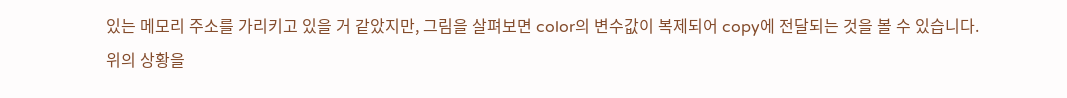있는 메모리 주소를 가리키고 있을 거 같았지만, 그림을 살펴보면 color의 변수값이 복제되어 copy에 전달되는 것을 볼 수 있습니다.
위의 상황을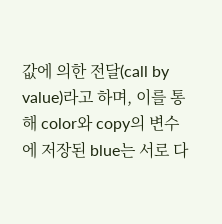값에 의한 전달(call by value)라고 하며, 이를 통해 color와 copy의 변수에 저장된 blue는 서로 다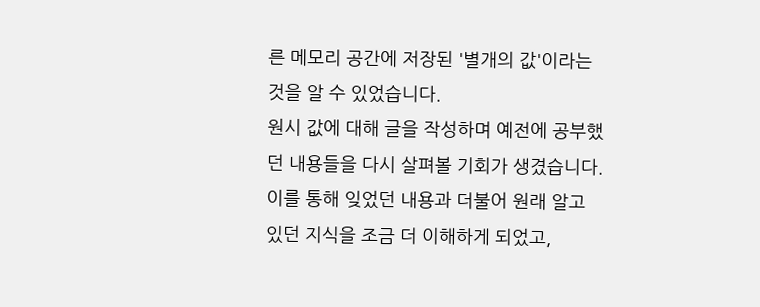른 메모리 공간에 저장된 '별개의 값'이라는 것을 알 수 있었습니다.
원시 값에 대해 글을 작성하며 예전에 공부했던 내용들을 다시 살펴볼 기회가 생겼습니다. 이를 통해 잊었던 내용과 더불어 원래 알고 있던 지식을 조금 더 이해하게 되었고,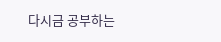다시금 공부하는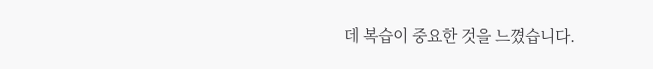데 복습이 중요한 것을 느꼈습니다.